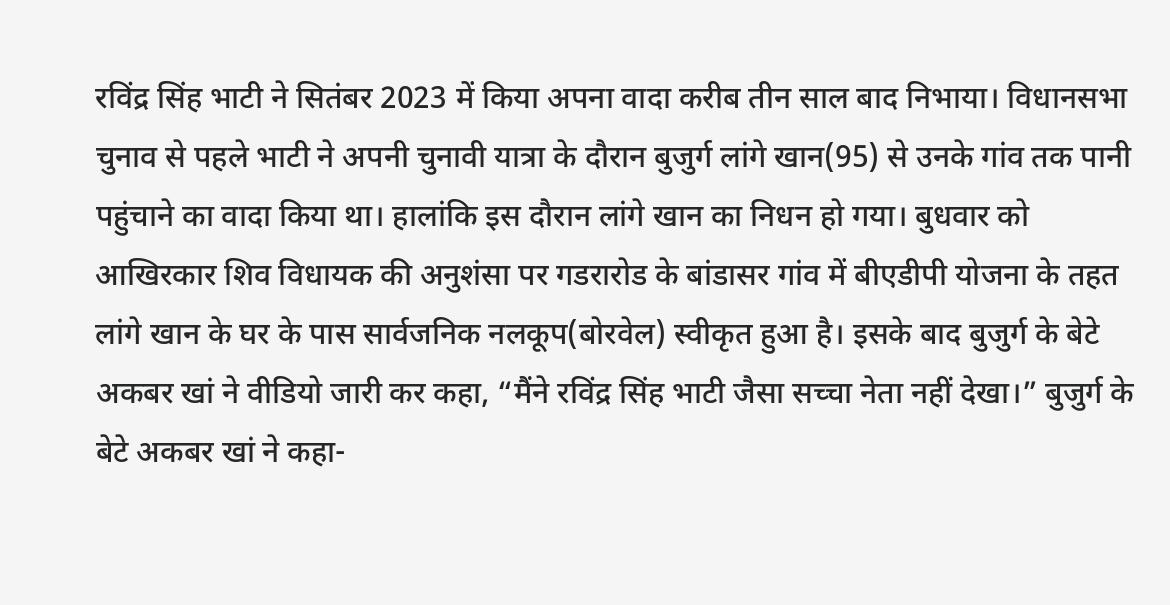रविंद्र सिंह भाटी ने सितंबर 2023 में किया अपना वादा करीब तीन साल बाद निभाया। विधानसभा चुनाव से पहले भाटी ने अपनी चुनावी यात्रा के दौरान बुजुर्ग लांगे खान(95) से उनके गांव तक पानी पहुंचाने का वादा किया था। हालांकि इस दौरान लांगे खान का निधन हो गया। बुधवार को आखिरकार शिव विधायक की अनुशंसा पर गडरारोड के बांडासर गांव में बीएडीपी योजना के तहत लांगे खान के घर के पास सार्वजनिक नलकूप(बोरवेल) स्वीकृत हुआ है। इसके बाद बुजुर्ग के बेटे अकबर खां ने वीडियो जारी कर कहा, “मैंने रविंद्र सिंह भाटी जैसा सच्चा नेता नहीं देखा।” बुजुर्ग के बेटे अकबर खां ने कहा-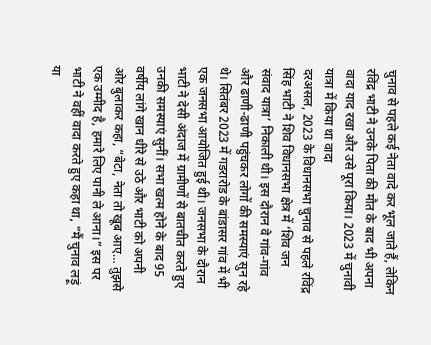चुनाव से पहले कई नेता वादे कर भूल जाते हैं, लेकिन रविंद्र भाटी ने उनके पिता की मौत के बाद भी अपना वादा याद रखा और उसे पूरा किया। 2023 में चुनावी यात्रा में किया था वादा
दरअसल, 2023 के विधानसभा चुनाव से पहले रविंद्र सिंह भाटी ने शिव विधानसभा क्षेत्र में ‘शिव जन संवाद यात्रा’ निकाली थी। इस दौरान वे गांव-गांव और ढाणी-ढाणी पहुंचकर लोगों की समस्याएं सुन रहे थे। सितंबर 2023 में गडरारोड के बांडासर गांव में भी एक जनसभा आयोजित हुई थी। जनसभा के दौरान भाटी ने देसी अंदाज में ग्रामीणों से बातचीत करते हुए उनकी समस्याएं सुनीं। सभा खत्म होने के बाद 95 वर्षीय लांगे खान धीरे से उठे और भाटी को अपनी ओर बुलाकर कहा, “बेटा, नेता तो खूब आए… तुझसे एक उम्मीद है, हमारे लिए पानी ले आना।” इस पर भाटी ने वहीं वादा करते हुए कहा था, “मैं चुनाव लड़ूं या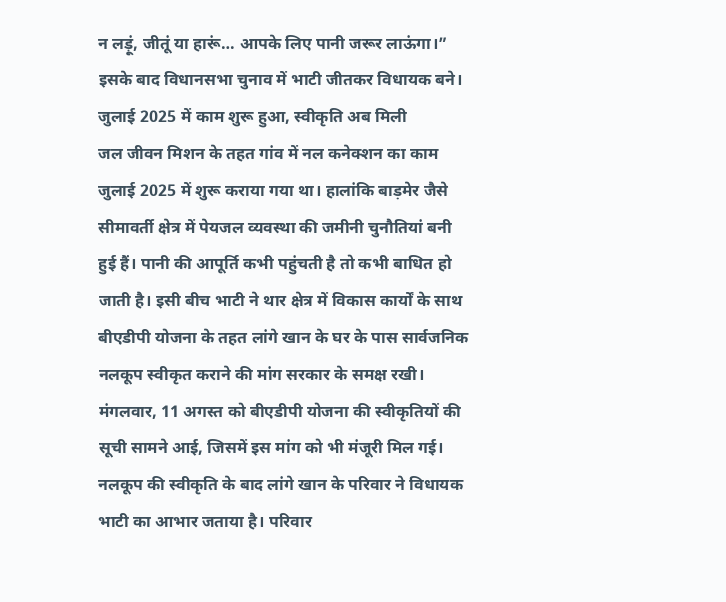न लड़ूं, जीतूं या हारूं… आपके लिए पानी जरूर लाऊंगा।” इसके बाद विधानसभा चुनाव में भाटी जीतकर विधायक बने। जुलाई 2025 में काम शुरू हुआ, स्वीकृति अब मिली
जल जीवन मिशन के तहत गांव में नल कनेक्शन का काम जुलाई 2025 में शुरू कराया गया था। हालांकि बाड़मेर जैसे सीमावर्ती क्षेत्र में पेयजल व्यवस्था की जमीनी चुनौतियां बनी हुई हैं। पानी की आपूर्ति कभी पहुंचती है तो कभी बाधित हो जाती है। इसी बीच भाटी ने थार क्षेत्र में विकास कार्यों के साथ बीएडीपी योजना के तहत लांगे खान के घर के पास सार्वजनिक नलकूप स्वीकृत कराने की मांग सरकार के समक्ष रखी। मंगलवार, 11 अगस्त को बीएडीपी योजना की स्वीकृतियों की सूची सामने आई, जिसमें इस मांग को भी मंजूरी मिल गई। नलकूप की स्वीकृति के बाद लांगे खान के परिवार ने विधायक भाटी का आभार जताया है। परिवार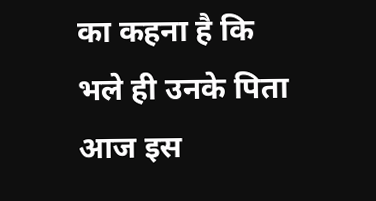का कहना है कि भले ही उनके पिता आज इस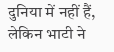दुनिया में नहीं हैं, लेकिन भाटी ने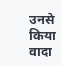उनसे किया वादा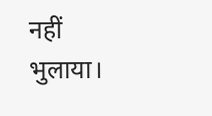नहीं भुलाया।